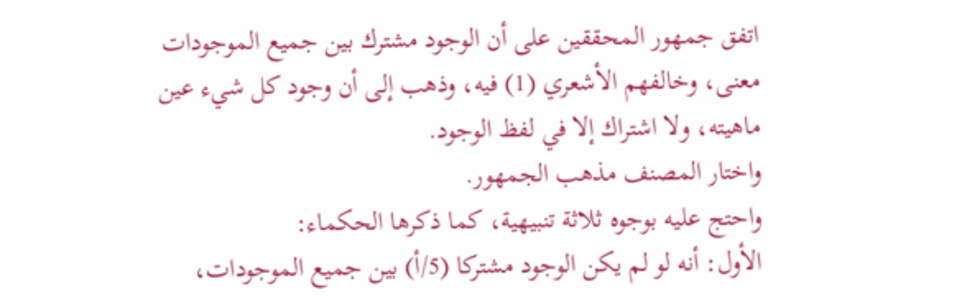اتفق جمهور المحققين على أن الوجود مشترك بين جميع الموجودات معنى، وخالفهم الأشعري (1) فيه، وذهب إلى أن وجود كل شيء عين ماهيته، ولا اشتراك إلا في لفظ الوجود.
واختار المصنف مذهب الجمهور.
واحتج عليه بوجوه ثلاثة تنبيهية، كما ذكرها الحكماء:
الأول: أنه لو لم يكن الوجود مشتركا (5/أ) بين جميع الموجودات،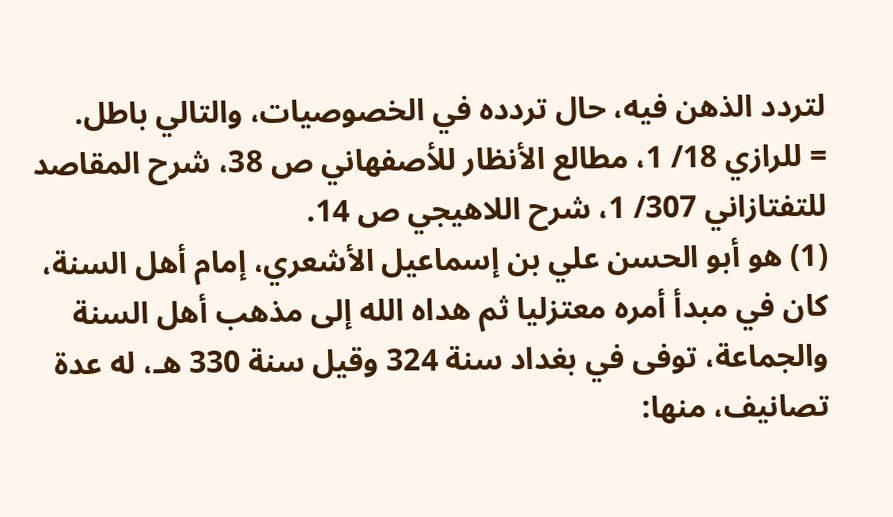لتردد الذهن فيه، حال تردده في الخصوصيات، والتالي باطل.
= للرازي 18/ 1، مطالع الأنظار للأصفهاني ص 38، شرح المقاصد للتفتازاني 307/ 1، شرح اللاهيجي ص 14.
(1) هو أبو الحسن علي بن إسماعيل الأشعري، إمام أهل السنة، كان في مبدأ أمره معتزليا ثم هداه الله إلى مذهب أهل السنة والجماعة، توفى في بغداد سنة 324 وقيل سنة 330 هـ، له عدة تصانيف، منها: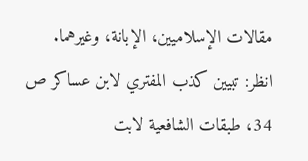مقالات الإسلاميين، الإبانة، وغيرهما.
انظر: تبيين كذب المفتري لابن عساكر ص 34، طبقات الشافعية لابت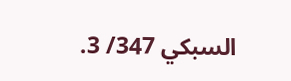السبكي 347/ 3.